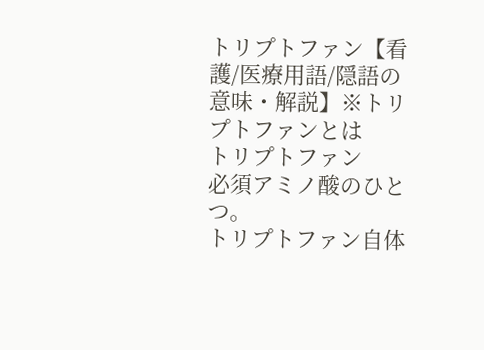トリプトファン【看護/医療用語/隠語の意味・解説】※トリプトファンとは
トリプトファン
必須アミノ酸のひとつ。
トリプトファン自体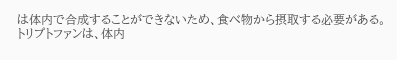は体内で合成することができないため、食べ物から摂取する必要がある。
トリプトファンは、体内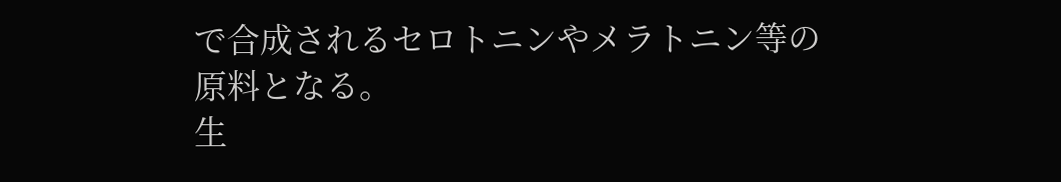で合成されるセロトニンやメラトニン等の原料となる。
生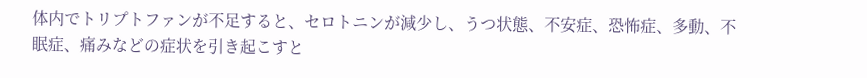体内でトリプトファンが不足すると、セロトニンが減少し、うつ状態、不安症、恐怖症、多動、不眠症、痛みなどの症状を引き起こすと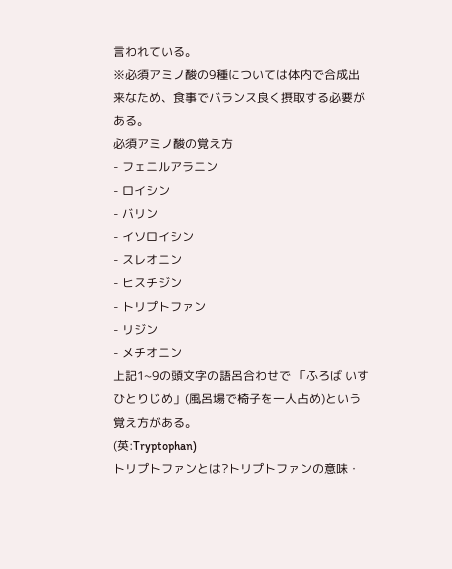言われている。
※必須アミノ酸の9種については体内で合成出来なため、食事でバランス良く摂取する必要がある。
必須アミノ酸の覚え方
- フェニルアラニン
- ロイシン
- バリン
- イソロイシン
- スレオニン
- ヒスチジン
- トリプトファン
- リジン
- メチオニン
上記1~9の頭文字の語呂合わせで 「ふろば いす ひとりじめ」(風呂場で椅子を一人占め)という覚え方がある。
(英:Tryptophan)
トリプトファンとは?トリプトファンの意味・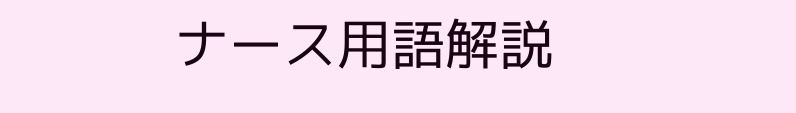ナース用語解説